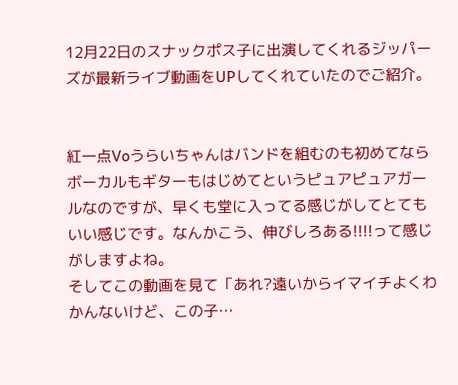12月22日のスナックポス子に出演してくれるジッパーズが最新ライブ動画をUPしてくれていたのでご紹介。


紅一点Voうらいちゃんはバンドを組むのも初めてならボーカルもギターもはじめてというピュアピュアガールなのですが、早くも堂に入ってる感じがしてとてもいい感じです。なんかこう、伸びしろある!!!!って感じがしますよね。
そしてこの動画を見て「あれ?遠いからイマイチよくわかんないけど、この子…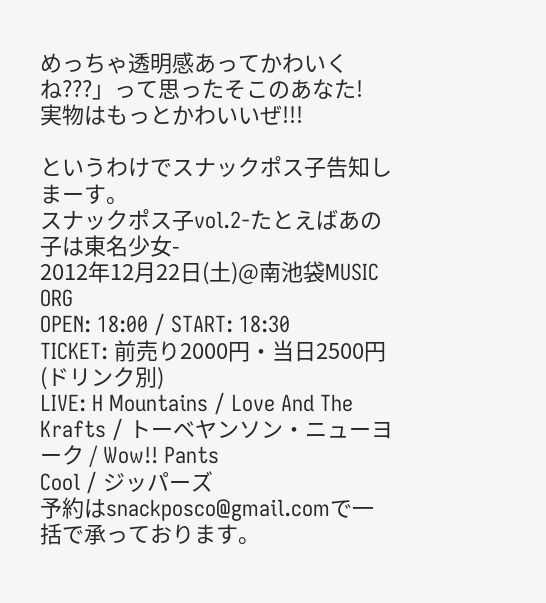めっちゃ透明感あってかわいくね???」って思ったそこのあなた!
実物はもっとかわいいぜ!!!

というわけでスナックポス子告知しまーす。
スナックポス子vol.2-たとえばあの子は東名少女-
2012年12月22日(土)@南池袋MUSIC ORG
OPEN: 18:00 / START: 18:30
TICKET: 前売り2000円・当日2500円 (ドリンク別)
LIVE: H Mountains / Love And The Krafts / トーベヤンソン・ニューヨーク / Wow!! Pants
Cool / ジッパーズ
予約はsnackposco@gmail.comで一括で承っております。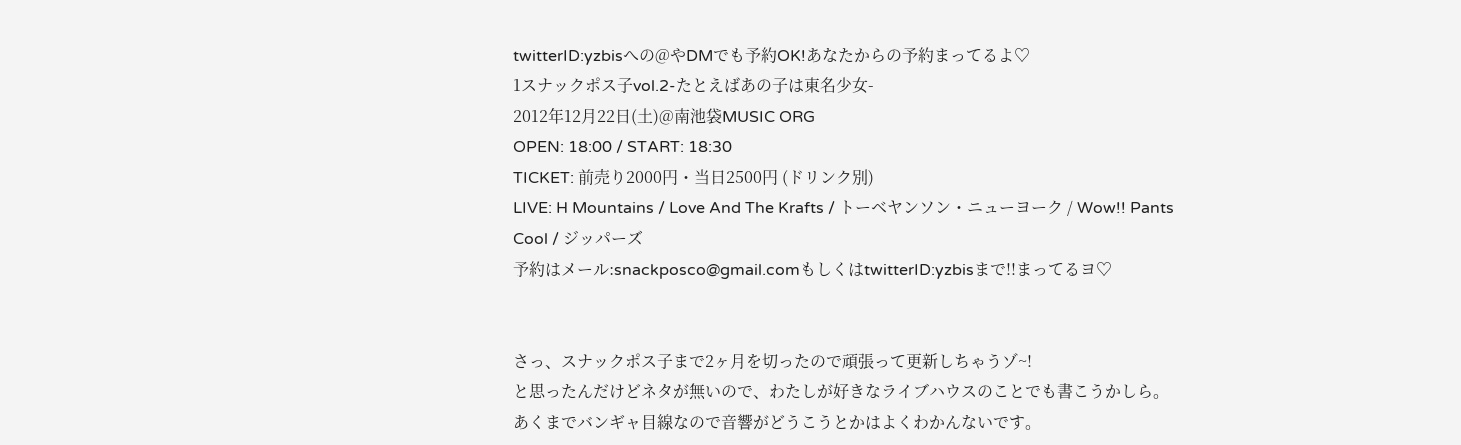twitterID:yzbisへの@やDMでも予約OK!あなたからの予約まってるよ♡
1スナックポス子vol.2-たとえばあの子は東名少女-
2012年12月22日(土)@南池袋MUSIC ORG
OPEN: 18:00 / START: 18:30
TICKET: 前売り2000円・当日2500円 (ドリンク別)
LIVE: H Mountains / Love And The Krafts / トーベヤンソン・ニューヨーク / Wow!! Pants
Cool / ジッパーズ
予約はメール:snackposco@gmail.comもしくはtwitterID:yzbisまで!!まってるヨ♡


さっ、スナックポス子まで2ヶ月を切ったので頑張って更新しちゃうゾ~!
と思ったんだけどネタが無いので、わたしが好きなライブハウスのことでも書こうかしら。
あくまでバンギャ目線なので音響がどうこうとかはよくわかんないです。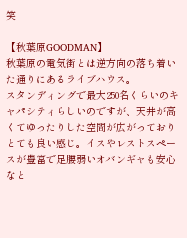笑

【秋葉原GOODMAN】
秋葉原の電気街とは逆方向の落ち着いた通りにあるライブハウス。
スタンディングで最大250名くらいのキャパシティらしいのですが、天井が高くてゆったりした空間が広がっておりとても良い感じ。イスやレストスペースが豊富で足腰弱いオバンギャも安心なと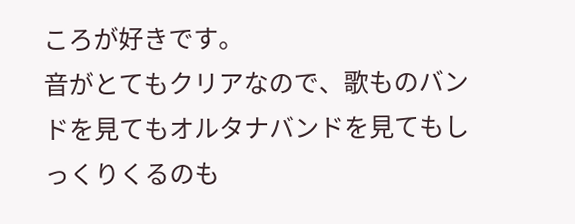ころが好きです。
音がとてもクリアなので、歌ものバンドを見てもオルタナバンドを見てもしっくりくるのも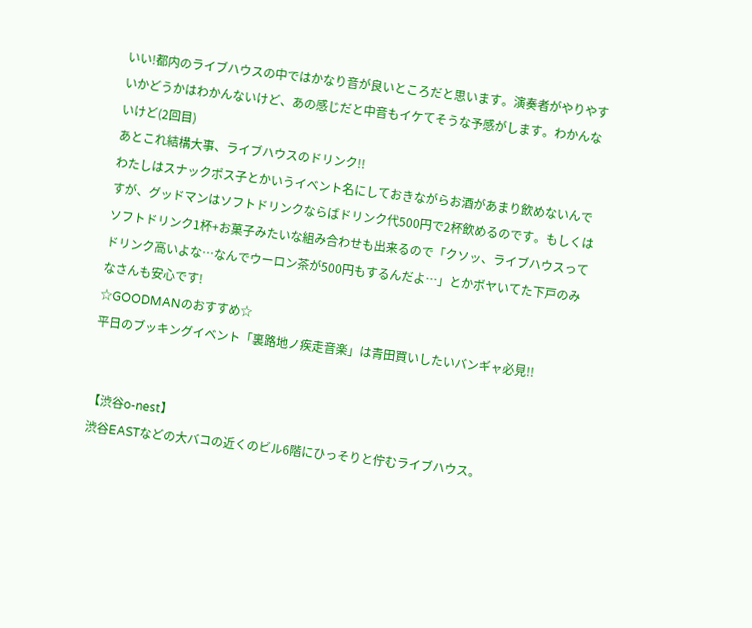いい!都内のライブハウスの中ではかなり音が良いところだと思います。演奏者がやりやすいかどうかはわかんないけど、あの感じだと中音もイケてそうな予感がします。わかんないけど(2回目)
あとこれ結構大事、ライブハウスのドリンク!!
わたしはスナックポス子とかいうイベント名にしておきながらお酒があまり飲めないんですが、グッドマンはソフトドリンクならばドリンク代500円で2杯飲めるのです。もしくはソフトドリンク1杯+お菓子みたいな組み合わせも出来るので「クソッ、ライブハウスってドリンク高いよな…なんでウーロン茶が500円もするんだよ…」とかボヤいてた下戸のみなさんも安心です!
☆GOODMANのおすすめ☆
平日のブッキングイベント「裏路地ノ疾走音楽」は青田買いしたいバンギャ必見!!


【渋谷o-nest】
渋谷EASTなどの大バコの近くのビル6階にひっそりと佇むライブハウス。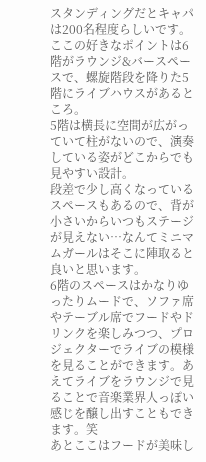スタンディングだとキャパは200名程度らしいです。
ここの好きなポイントは6階がラウンジ&バースペースで、螺旋階段を降りた5階にライブハウスがあるところ。
5階は横長に空間が広がっていて柱がないので、演奏している姿がどこからでも見やすい設計。
段差で少し高くなっているスペースもあるので、背が小さいからいつもステージが見えない…なんてミニマムガールはそこに陣取ると良いと思います。
6階のスペースはかなりゆったりムードで、ソファ席やテーブル席でフードやドリンクを楽しみつつ、プロジェクターでライブの模様を見ることができます。あえてライブをラウンジで見ることで音楽業界人っぽい感じを醸し出すこともできます。笑
あとここはフードが美味し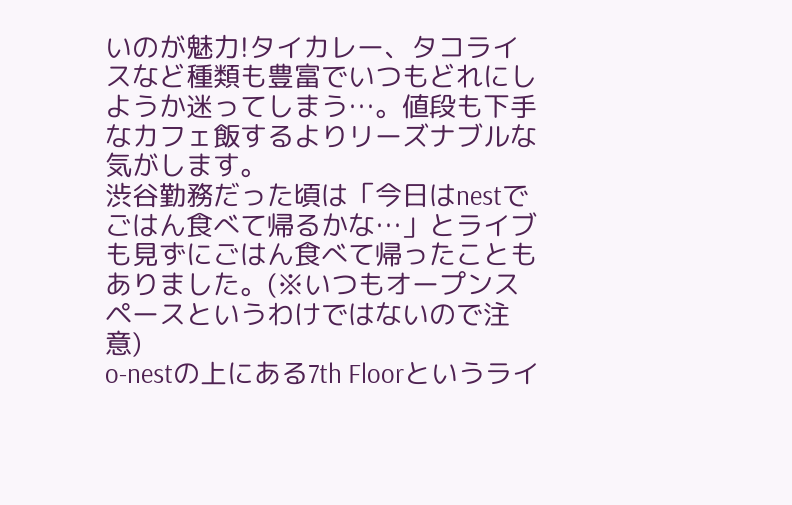いのが魅力!タイカレー、タコライスなど種類も豊富でいつもどれにしようか迷ってしまう…。値段も下手なカフェ飯するよりリーズナブルな気がします。
渋谷勤務だった頃は「今日はnestでごはん食べて帰るかな…」とライブも見ずにごはん食べて帰ったこともありました。(※いつもオープンスペースというわけではないので注意)
o-nestの上にある7th Floorというライ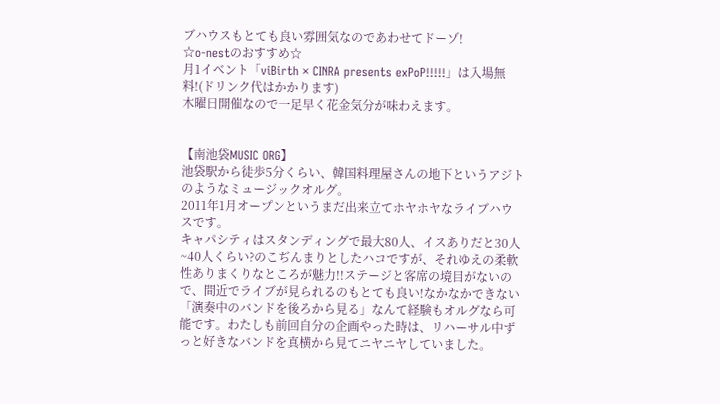ブハウスもとても良い雰囲気なのであわせてドーゾ!
☆o-nestのおすすめ☆
月1イベント「viBirth × CINRA presents exPoP!!!!!」は入場無料!(ドリンク代はかかります)
木曜日開催なので一足早く花金気分が味わえます。


【南池袋MUSIC ORG】
池袋駅から徒歩5分くらい、韓国料理屋さんの地下というアジトのようなミュージックオルグ。
2011年1月オープンというまだ出来立てホヤホヤなライブハウスです。
キャパシティはスタンディングで最大80人、イスありだと30人~40人くらい?のこぢんまりとしたハコですが、それゆえの柔軟性ありまくりなところが魅力!!ステージと客席の境目がないので、間近でライブが見られるのもとても良い!なかなかできない「演奏中のバンドを後ろから見る」なんて経験もオルグなら可能です。わたしも前回自分の企画やった時は、リハーサル中ずっと好きなバンドを真横から見てニヤニヤしていました。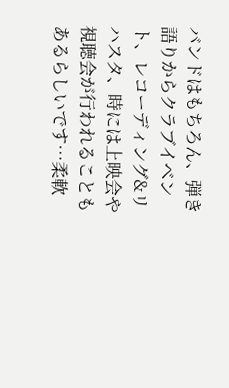バンドはもちろん、弾き語りからクラブイベント、レコーディング&リハスタ、時には上映会や視聴会が行われることもあるらしいです…柔軟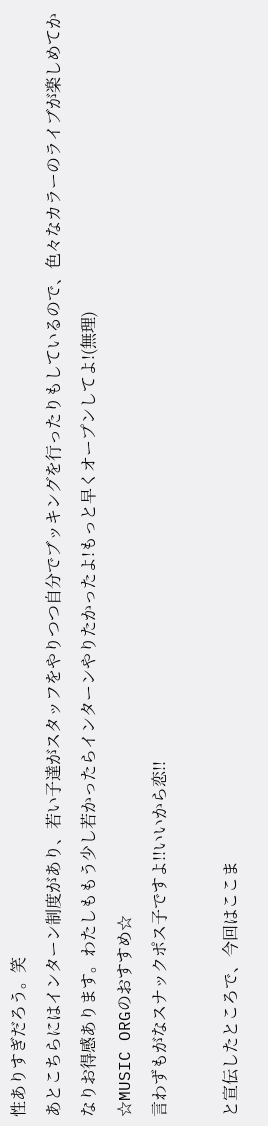性ありすぎだろう。笑
あとこちらにはインターン制度があり、若い子達がスタッフをやりつつ自分でブッキングを行ったりもしているので、色々なカラーのライブが楽しめてかなりお得感あります。わたしももう少し若かったらインターンやりたかったよ!もっと早くオープンしてよ!(無理)
☆MUSIC ORGのおすすめ☆
言わずもがなスナックポス子ですよ!!いいから恋!!

と宣伝したところで、今回はここま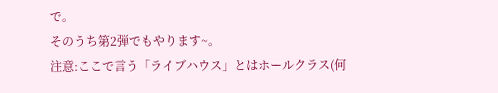で。
そのうち第2弾でもやります~。
注意:ここで言う「ライブハウス」とはホールクラス(何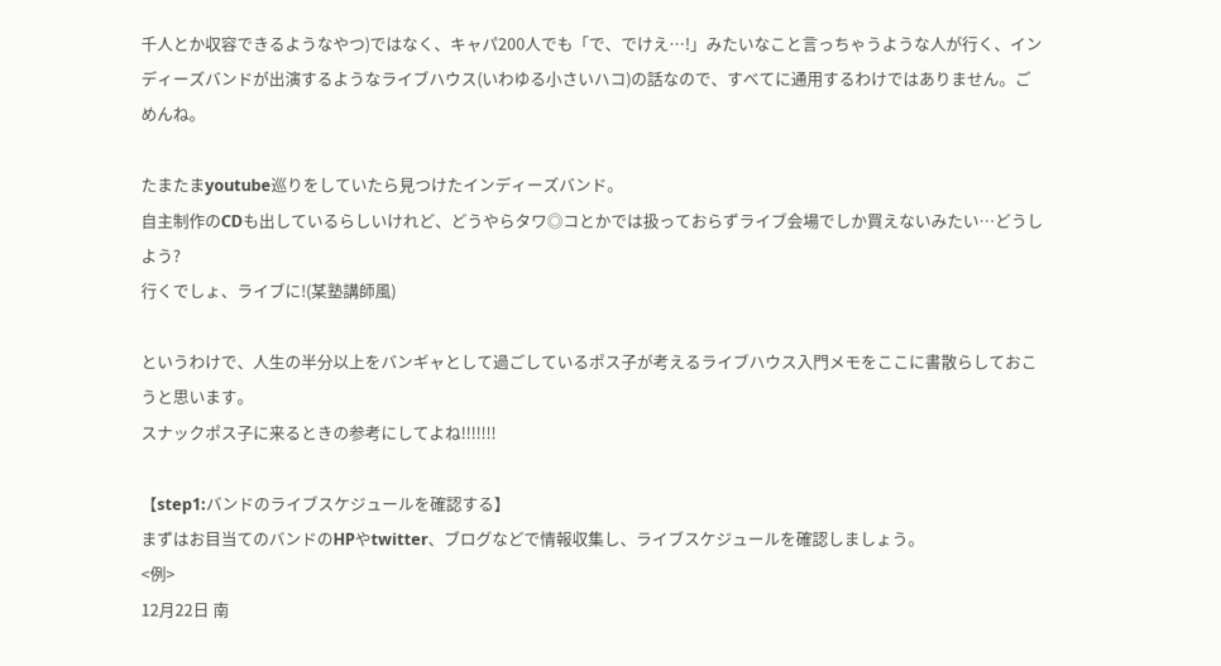千人とか収容できるようなやつ)ではなく、キャパ200人でも「で、でけえ…!」みたいなこと言っちゃうような人が行く、インディーズバンドが出演するようなライブハウス(いわゆる小さいハコ)の話なので、すべてに通用するわけではありません。ごめんね。

たまたまyoutube巡りをしていたら見つけたインディーズバンド。
自主制作のCDも出しているらしいけれど、どうやらタワ◎コとかでは扱っておらずライブ会場でしか買えないみたい…どうしよう?
行くでしょ、ライブに!(某塾講師風)

というわけで、人生の半分以上をバンギャとして過ごしているポス子が考えるライブハウス入門メモをここに書散らしておこうと思います。
スナックポス子に来るときの参考にしてよね!!!!!!!

【step1:バンドのライブスケジュールを確認する】
まずはお目当てのバンドのHPやtwitter、ブログなどで情報収集し、ライブスケジュールを確認しましょう。
<例>
12月22日 南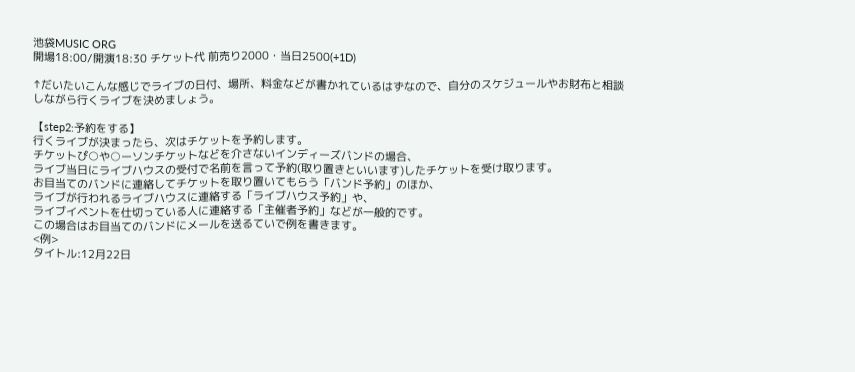池袋MUSIC ORG
開場18:00/開演18:30 チケット代 前売り2000・当日2500(+1D)

↑だいたいこんな感じでライブの日付、場所、料金などが書かれているはずなので、自分のスケジュールやお財布と相談しながら行くライブを決めましょう。

【step2:予約をする】
行くライブが決まったら、次はチケットを予約します。
チケットぴ○や○ーソンチケットなどを介さないインディーズバンドの場合、
ライブ当日にライブハウスの受付で名前を言って予約(取り置きといいます)したチケットを受け取ります。
お目当てのバンドに連絡してチケットを取り置いてもらう「バンド予約」のほか、
ライブが行われるライブハウスに連絡する「ライブハウス予約」や、
ライブイベントを仕切っている人に連絡する「主催者予約」などが一般的です。
この場合はお目当てのバンドにメールを送るていで例を書きます。
<例>
タイトル:12月22日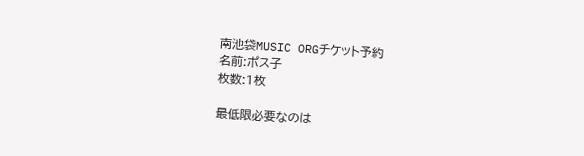南池袋MUSIC ORGチケット予約
名前:ポス子
枚数:1枚

最低限必要なのは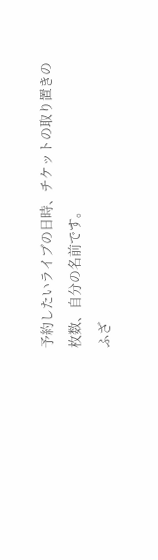予約したいライブの日時、チケットの取り置きの枚数、自分の名前です。
ふざ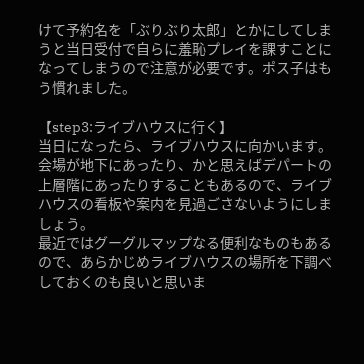けて予約名を「ぶりぶり太郎」とかにしてしまうと当日受付で自らに羞恥プレイを課すことになってしまうので注意が必要です。ポス子はもう慣れました。

【step3:ライブハウスに行く】
当日になったら、ライブハウスに向かいます。
会場が地下にあったり、かと思えばデパートの上層階にあったりすることもあるので、ライブハウスの看板や案内を見過ごさないようにしましょう。
最近ではグーグルマップなる便利なものもあるので、あらかじめライブハウスの場所を下調べしておくのも良いと思いま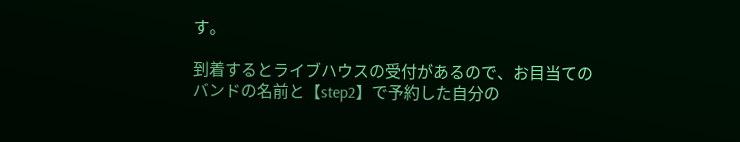す。

到着するとライブハウスの受付があるので、お目当てのバンドの名前と【step2】で予約した自分の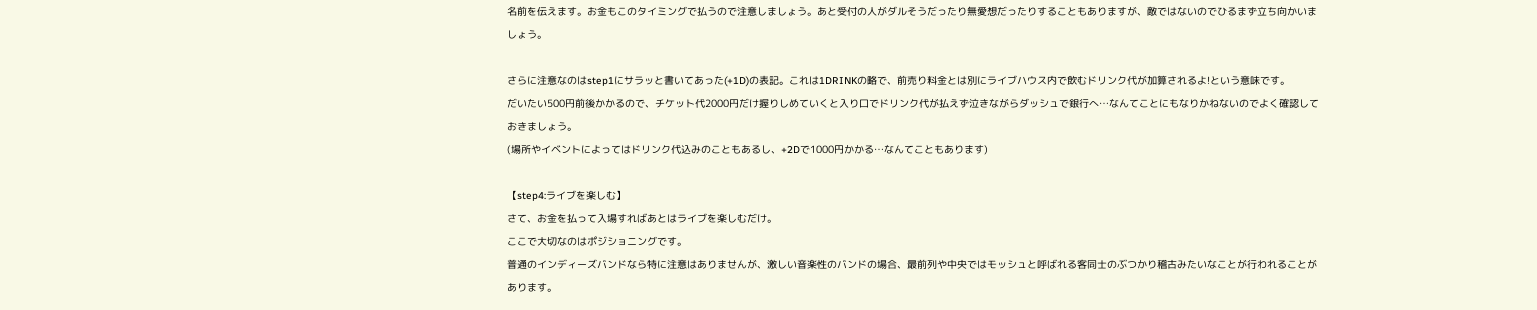名前を伝えます。お金もこのタイミングで払うので注意しましょう。あと受付の人がダルそうだったり無愛想だったりすることもありますが、敵ではないのでひるまず立ち向かいましょう。

さらに注意なのはstep1にサラッと書いてあった(+1D)の表記。これは1DRINKの略で、前売り料金とは別にライブハウス内で飲むドリンク代が加算されるよ!という意味です。
だいたい500円前後かかるので、チケット代2000円だけ握りしめていくと入り口でドリンク代が払えず泣きながらダッシュで銀行へ…なんてことにもなりかねないのでよく確認しておきましょう。
(場所やイベントによってはドリンク代込みのこともあるし、+2Dで1000円かかる…なんてこともあります)

【step4:ライブを楽しむ】
さて、お金を払って入場すればあとはライブを楽しむだけ。
ここで大切なのはポジショニングです。
普通のインディーズバンドなら特に注意はありませんが、激しい音楽性のバンドの場合、最前列や中央ではモッシュと呼ばれる客同士のぶつかり稽古みたいなことが行われることがあります。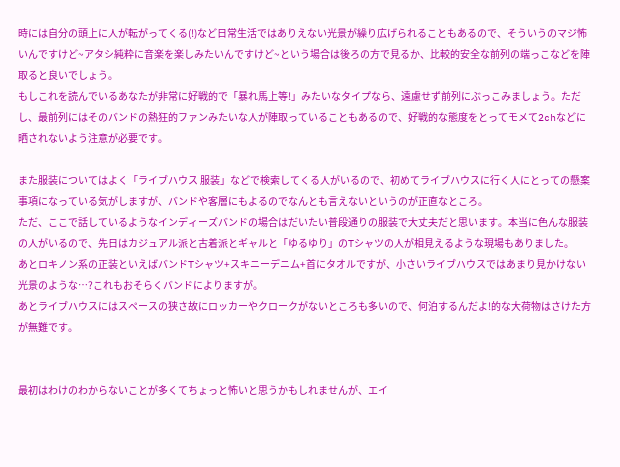時には自分の頭上に人が転がってくる(!)など日常生活ではありえない光景が繰り広げられることもあるので、そういうのマジ怖いんですけど~アタシ純粋に音楽を楽しみたいんですけど~という場合は後ろの方で見るか、比較的安全な前列の端っこなどを陣取ると良いでしょう。
もしこれを読んでいるあなたが非常に好戦的で「暴れ馬上等!」みたいなタイプなら、遠慮せず前列にぶっこみましょう。ただし、最前列にはそのバンドの熱狂的ファンみたいな人が陣取っていることもあるので、好戦的な態度をとってモメて2chなどに晒されないよう注意が必要です。

また服装についてはよく「ライブハウス 服装」などで検索してくる人がいるので、初めてライブハウスに行く人にとっての懸案事項になっている気がしますが、バンドや客層にもよるのでなんとも言えないというのが正直なところ。
ただ、ここで話しているようなインディーズバンドの場合はだいたい普段通りの服装で大丈夫だと思います。本当に色んな服装の人がいるので、先日はカジュアル派と古着派とギャルと「ゆるゆり」のTシャツの人が相見えるような現場もありました。
あとロキノン系の正装といえばバンドTシャツ+スキニーデニム+首にタオルですが、小さいライブハウスではあまり見かけない光景のような…?これもおそらくバンドによりますが。
あとライブハウスにはスペースの狭さ故にロッカーやクロークがないところも多いので、何泊するんだよ!的な大荷物はさけた方が無難です。


最初はわけのわからないことが多くてちょっと怖いと思うかもしれませんが、エイ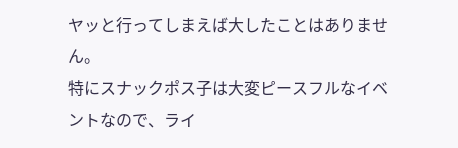ヤッと行ってしまえば大したことはありません。
特にスナックポス子は大変ピースフルなイベントなので、ライ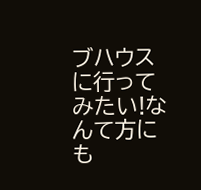ブハウスに行ってみたい!なんて方にも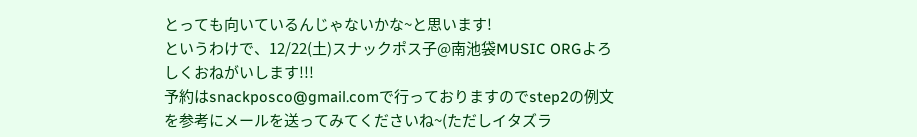とっても向いているんじゃないかな~と思います!
というわけで、12/22(土)スナックポス子@南池袋MUSIC ORGよろしくおねがいします!!!
予約はsnackposco@gmail.comで行っておりますのでstep2の例文を参考にメールを送ってみてくださいね~(ただしイタズラ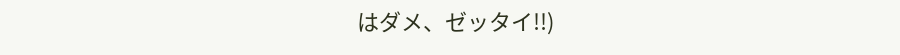はダメ、ゼッタイ!!)